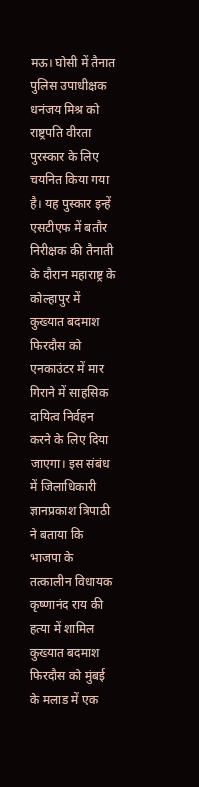मऊ। घोसी में तैनात पुलिस उपाधीक्षक धनंजय मिश्र को राष्ट्रपति वीरता पुरस्कार के लिए चयनित किया गया है। यह पुस्कार इन्हें एसटीएफ में बतौर निरीक्षक की तैनाती के दौरान महाराष्ट्र के कोल्हापुर में कुख्यात बदमाश फिरदौस को एनकाउंटर में मार गिराने में साहसिक दायित्व निर्वहन करने के लिए दिया जाएगा। इस संबंध में जिलाधिकारी ज्ञानप्रकाश त्रिपाठी ने बताया कि भाजपा के तत्कालीन विधायक कृष्णानंद राय की हत्या में शामिल कुख्यात बदमाश फिरदौस को मुंबई के मलाड में एक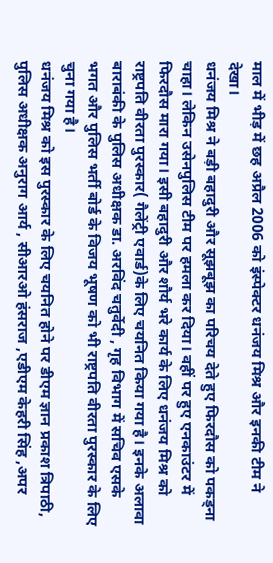माल में भीड़ में छह अप्रैल 2006 को इंस्पेक्टर धनंजय मिश्र और इनकी टीम ने देखा।
धनंजय मिश्र ने बड़ी बहादुरी और सूझबूझ का परिचय देते हुए फिरदौस को पकड्ना चाहा। लेकिन उसेनपुलिस टीम पर हमला कर दिया। वहीं पर हुए एनकाउंटर में फिरदौस मारा गया। इसी बहादुरी और शौर्य भरे कार्य के लिए धनंजय मिश्र को राष्ट्रपति वीरता पुरस्कार( गैलेंट्री एवार्ड)के लिए चयनित किया गया है। इनके अलावा बाराबंकी के पुलिस अधीक्षक डा. अरविंद चतुर्वेदी , गृह विभाग में सचिव एसके भगत और पुलिस भर्ती बोर्ड के विजय भूषण को भी राष्ट्रपति वीरता पुरस्कार के लिए चुना गया है।
धनंजय मिश्र को इस पुरस्कार के लिए चयनित होने पर डीएम ज्ञान प्रकाश त्रिपाठी, पुलिस अधीक्षक अनुराग आर्य , सीआरओ हंसराज ,एडीएम केहरी सिंह ,अपर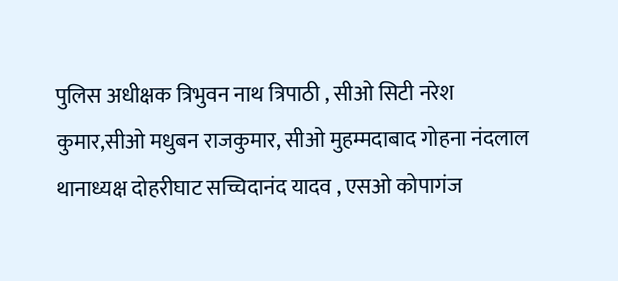पुलिस अधीक्षक त्रिभुवन नाथ त्रिपाठी , सीओ सिटी नरेश कुमार,सीओ मधुबन राजकुमार, सीओ मुहम्मदाबाद गोहना नंदलाल थानाध्यक्ष दोहरीघाट सच्चिदानंद यादव , एसओ कोपागंज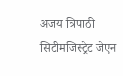अजय त्रिपाठी सिटीमजिस्ट्रेट जेएन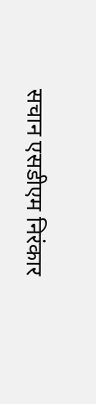सचान एसडीएम निरंकार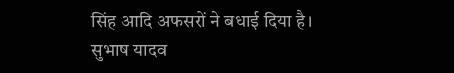सिंह आदि अफसरों ने बधाई दिया है।
सुभाष यादव